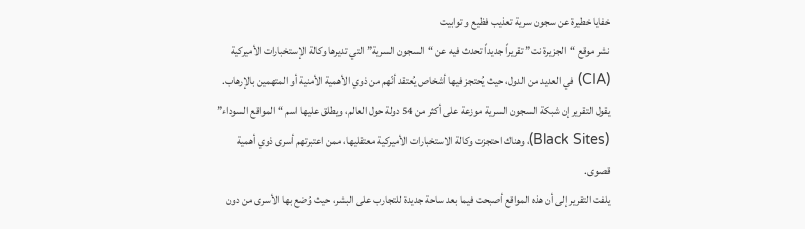خفايا خطيرة عن سجون سرية تعذيب فظيع و توابيت
نشر موقع “الجزيرة نت” تقريراً جديداً تحدث فيه عن “السجون السرية” التي تديرها وكالة الإستخبارات الأميركية (CIA) في العديد من الدول، حيث يُحتجز فيها أشخاص يُعتقد أنّهم من ذوي الأهمية الأمنية أو المتهمين بالإرهاب.
يقول التقرير إن شبكة السجون السرية موزعة على أكثر من 54 دولة حول العالم، ويطلق عليها اسم “المواقع السوداء” (Black Sites)، وهناك احتجزت وكالة الاستخبارات الأميركية معتقليها، ممن اعتبرتهم أسرى ذوي أهمية قصوى.
يلفت التقرير إلى أن هذه المواقع أصبحت فيما بعد ساحة جديدة للتجارب على البشر، حيث وُضع بها الأسرى من دون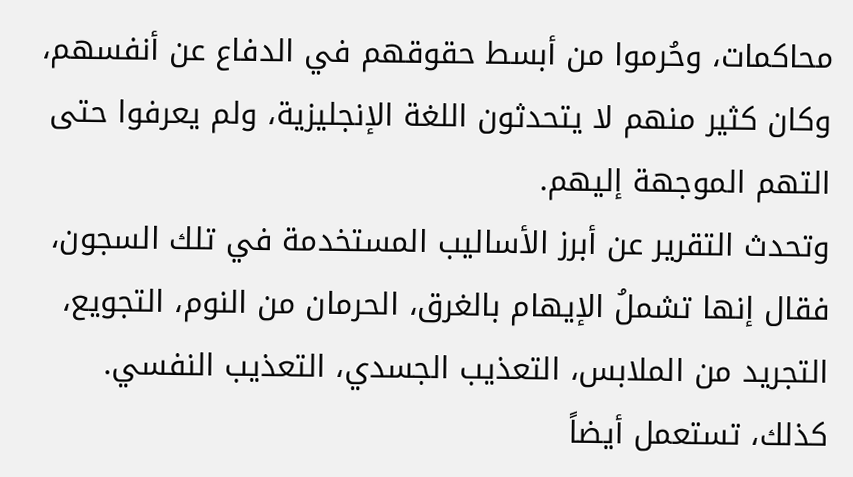محاكمات، وحُرموا من أبسط حقوقهم في الدفاع عن أنفسهم، وكان كثير منهم لا يتحدثون اللغة الإنجليزية، ولم يعرفوا حتى التهم الموجهة إليهم.
وتحدث التقرير عن أبرز الأساليب المستخدمة في تلك السجون، فقال إنها تشملُ الإيهام بالغرق، الحرمان من النوم، التجويع، التجريد من الملابس، التعذيب الجسدي، التعذيب النفسي.
كذلك، تستعمل أيضاً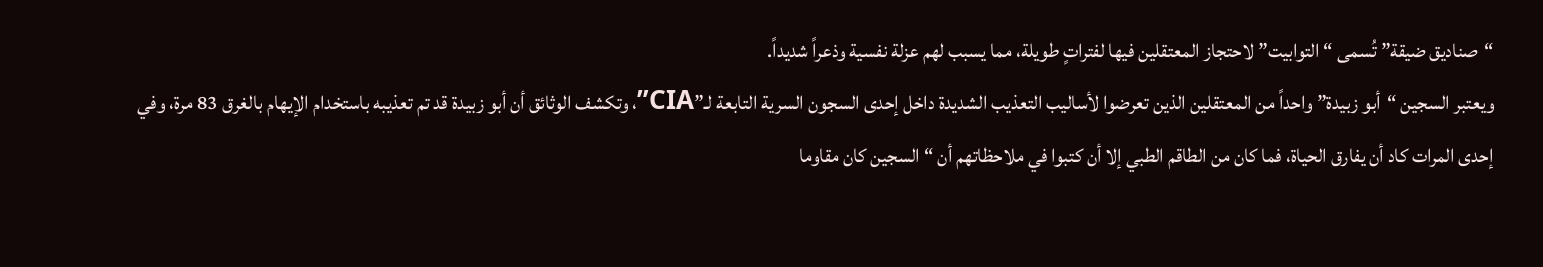“صناديق ضيقة” تُسمى “التوابيت” لاحتجاز المعتقلين فيها لفتراتٍ طويلة، مما يسبب لهم عزلة نفسية وذعراً شديداً.
ويعتبر السجين “أبو زبيدة” واحداً من المعتقلين الذين تعرضوا لأساليب التعذيب الشديدة داخل إحدى السجون السرية التابعة لـ”CIA”، وتكشف الوثائق أن أبو زبيدة قد تم تعذيبه باستخدام الإيهام بالغرق 83 مرة، وفي إحدى المرات كاد أن يفارق الحياة، فما كان من الطاقم الطبي إلا أن كتبوا في ملاحظاتهم أن “السجين كان مقاوما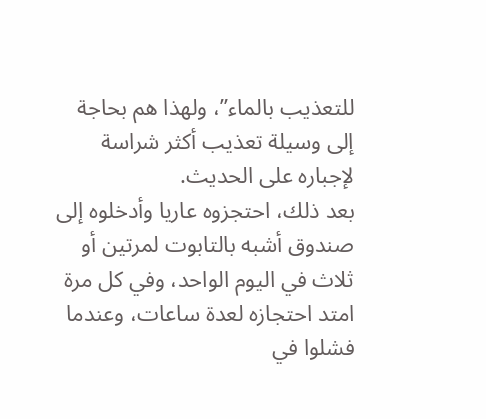للتعذيب بالماء”، ولهذا هم بحاجة إلى وسيلة تعذيب أكثر شراسة لإجباره على الحديث.
بعد ذلك، احتجزوه عاريا وأدخلوه إلى صندوق أشبه بالتابوت لمرتين أو ثلاث في اليوم الواحد، وفي كل مرة امتد احتجازه لعدة ساعات، وعندما فشلوا في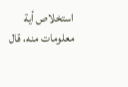استخلاص أية معلومات منه، قال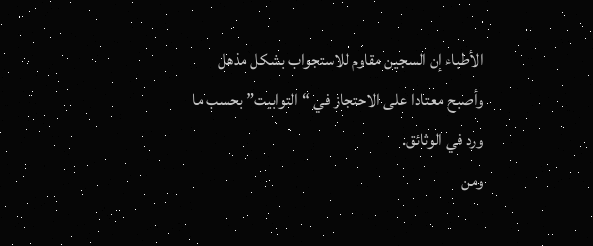الأطباء إن السجين مقاوم للاستجواب بشكل مذهل وأصبح معتادا على الاحتجاز في “التوابيت” بحسب ما ورد في الوثائق.
ومن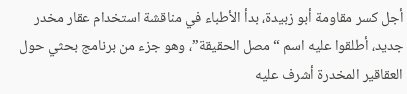أجل كسر مقاومة أبو زبيدة، بدأ الأطباء في مناقشة استخدام عقار مخدر جديد، أطلقوا عليه اسم “مصل الحقيقة”، وهو جزء من برنامج بحثي حول العقاقير المخدرة أشرف عليه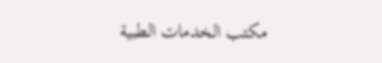مكتب الخدمات الطبية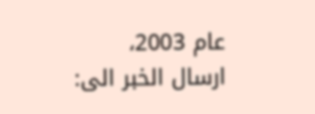عام 2003،
ارسال الخبر الى: